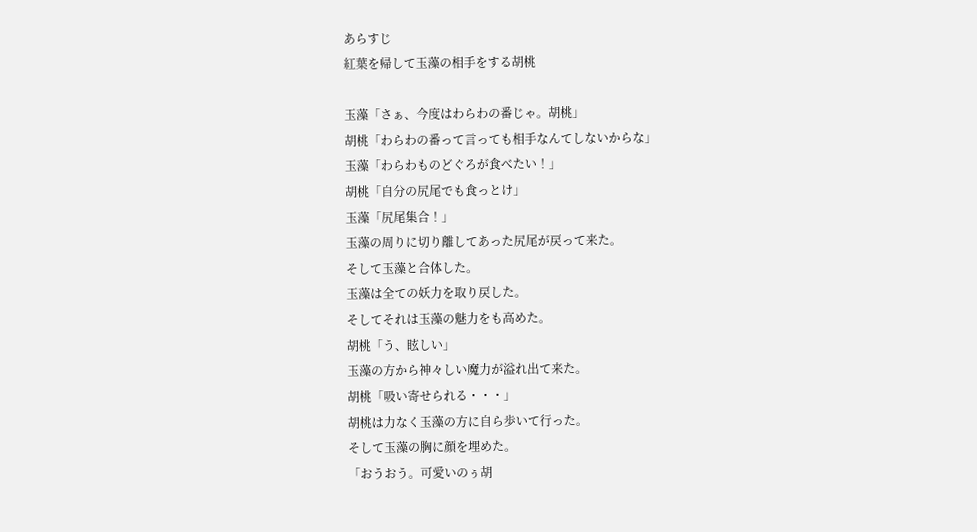あらすじ
紅葉を帰して玉藻の相手をする胡桃

玉藻「さぁ、今度はわらわの番じゃ。胡桃」
胡桃「わらわの番って言っても相手なんてしないからな」
玉藻「わらわものどぐろが食べたい！」
胡桃「自分の尻尾でも食っとけ」
玉藻「尻尾集合！」
玉藻の周りに切り離してあった尻尾が戻って来た。
そして玉藻と合体した。
玉藻は全ての妖力を取り戻した。
そしてそれは玉藻の魅力をも高めた。
胡桃「う、眩しい」
玉藻の方から神々しい魔力が溢れ出て来た。
胡桃「吸い寄せられる・・・」
胡桃は力なく玉藻の方に自ら歩いて行った。
そして玉藻の胸に顔を埋めた。
「おうおう。可愛いのぅ胡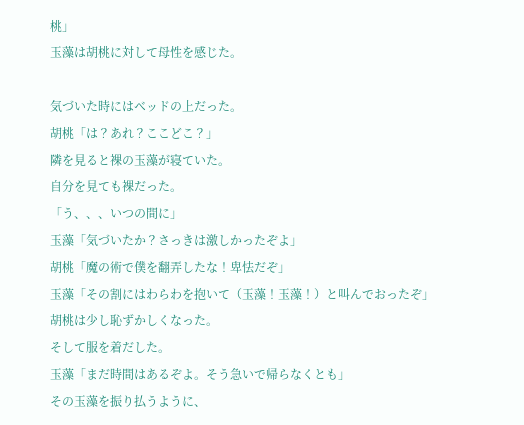桃」
玉藻は胡桃に対して母性を感じた。

気づいた時にはベッドの上だった。
胡桃「は？あれ？ここどこ？」
隣を見ると裸の玉藻が寝ていた。
自分を見ても裸だった。
「う、、、いつの間に」
玉藻「気づいたか？さっきは激しかったぞよ」
胡桃「魔の術で僕を翻弄したな！卑怯だぞ」
玉藻「その割にはわらわを抱いて（玉藻！玉藻！）と叫んでおったぞ」
胡桃は少し恥ずかしくなった。
そして服を着だした。
玉藻「まだ時間はあるぞよ。そう急いで帰らなくとも」
その玉藻を振り払うように、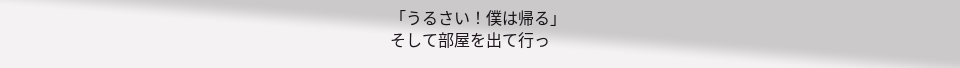「うるさい！僕は帰る」
そして部屋を出て行っ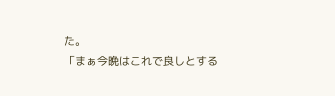た。
「まぁ今晩はこれで良しとする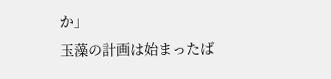か」
玉藻の計画は始まったば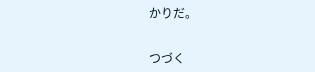かりだ。


つづく